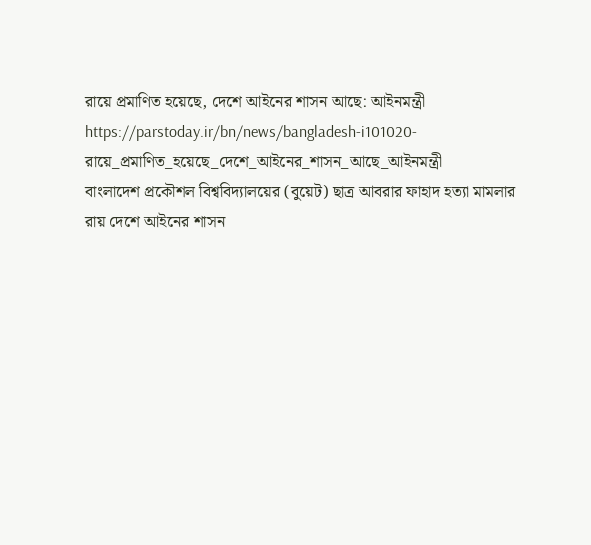রায়ে প্রমাণিত হয়েছে, দেশে আইনের শাসন আছে: আইনমন্ত্রী
https://parstoday.ir/bn/news/bangladesh-i101020-রায়ে_প্রমাণিত_হয়েছে_দেশে_আইনের_শাসন_আছে_আইনমন্ত্রী
বাংলাদেশ প্রকৌশল বিশ্ববিদ্যালয়ের (বুয়েট) ছাত্র আবরার ফাহাদ হত্যা মামলার রায় দেশে আইনের শাসন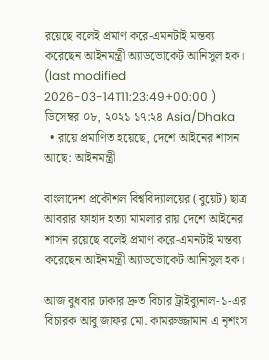রয়েছে বলেই প্রমাণ করে-এমনটাই মন্তব্য করেছেন আইনমন্ত্রী অ্যাডভোকেট আনিসুল হক।
(last modified 2026-03-14T11:23:49+00:00 )
ডিসেম্বর ০৮, ২০২১ ১৭:২৪ Asia/Dhaka
  • রায়ে প্রমাণিত হয়েছে, দেশে আইনের শাসন আছে: আইনমন্ত্রী

বাংলাদেশ প্রকৌশল বিশ্ববিদ্যালয়ের (বুয়েট) ছাত্র আবরার ফাহাদ হত্যা মামলার রায় দেশে আইনের শাসন রয়েছে বলেই প্রমাণ করে-এমনটাই মন্তব্য করেছেন আইনমন্ত্রী অ্যাডভোকেট আনিসুল হক।

আজ বুধবার ঢাকার দ্রুত বিচার ট্রাইব্যুনাল-১-এর বিচারক আবু জাফর মো. কামরুজ্জামান এ নৃশংস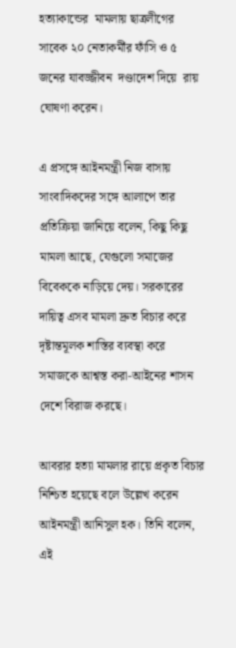হত্যাকান্ডের  মামলায় ছাত্রলীগের সাবেক ২০ নেতাকর্মীর ফাঁসি ও ৫ জনের যাবজ্জীবন  দণ্ডাদেশ দিয়ে  রায় ঘোষণা করেন।

এ প্রসঙ্গে আইনমন্ত্রী নিজ বাসায় সাংবাদিকদের সঙ্গে আলাপে তার প্রতিক্রিয়া জানিয়ে বলেন, কিছু কিছু মামলা আছে, যেগুলো সমাজের বিবেককে নাড়িয়ে দেয়। সরকারের দায়িত্ব এসব মামলা দ্রুত বিচার করে দৃষ্টান্তমূলক শাস্তির ব্যবস্থা করে সমাজকে আশ্বস্ত করা-আইনের শাসন দেশে বিরাজ করছে।

আবরার হত্যা মামলার রায়ে প্রকৃত বিচার নিশ্চিত হয়েছে বলে উল্লেখ করেন আইনমন্ত্রী আনিসুল হক। তিনি বলেন, এই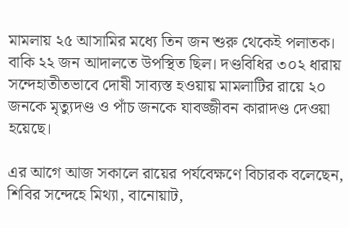মামলায় ২৫ আসামির মধ্যে তিন জন শুরু থেকেই পলাতক। বাকি ২২ জন আদালতে উপস্থিত ছিল। দণ্ডবিধির ৩০২ ধারায় সন্দেহাতীতভাবে দোষী সাব্যস্ত হওয়ায় মামলাটির রায়ে ২০ জনকে মৃত্যুদণ্ড ও পাঁচ জনকে যাবজ্জীবন কারাদণ্ড দেওয়া হয়েছে।

এর আগে আজ সকালে রায়ের পর্যবেক্ষণে বিচারক বলেছেন, শিবির সন্দেহে মিথ্যা, বানোয়াট,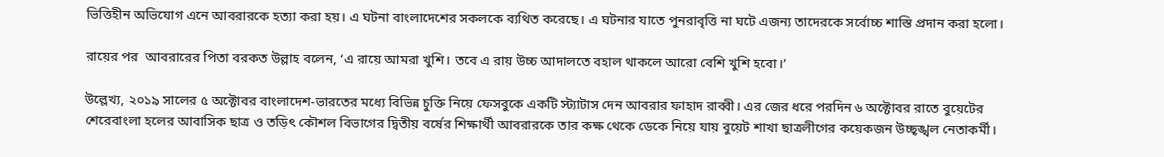ভিত্তিহীন অভিযোগ এনে আবরারকে হত্যা করা হয়। এ ঘটনা বাংলাদেশের সকলকে ব্যথিত করেছে। এ ঘটনার যাতে পুনরাবৃত্তি না ঘটে এজন্য তাদেরকে সর্বোচ্চ শাস্তি প্রদান করা হলো।

রায়ের পর  আবরারের পিতা বরকত উল্লাহ বলেন, ‘এ রায়ে আমরা খুশি। তবে এ রায় উচ্চ আদালতে বহাল থাকলে আরো বেশি খুশি হবো।’

উল্লেখ্য, ২০১৯ সালের ৫ অক্টোবর বাংলাদেশ-ভারতের মধ্যে বিভিন্ন চুক্তি নিয়ে ফেসবুকে একটি স্ট্যাটাস দেন আবরার ফাহাদ রাব্বী। এর জের ধরে পরদিন ৬ অক্টোবর রাতে বুয়েটের শেরেবাংলা হলের আবাসিক ছাত্র ও তড়িৎ কৌশল বিভাগের দ্বিতীয় বর্ষের শিক্ষার্থী আবরারকে তার কক্ষ থেকে ডেকে নিয়ে যায় বুয়েট শাখা ছাত্রলীগের কয়েকজন উচ্ছৃঙ্খল নেতাকর্মী।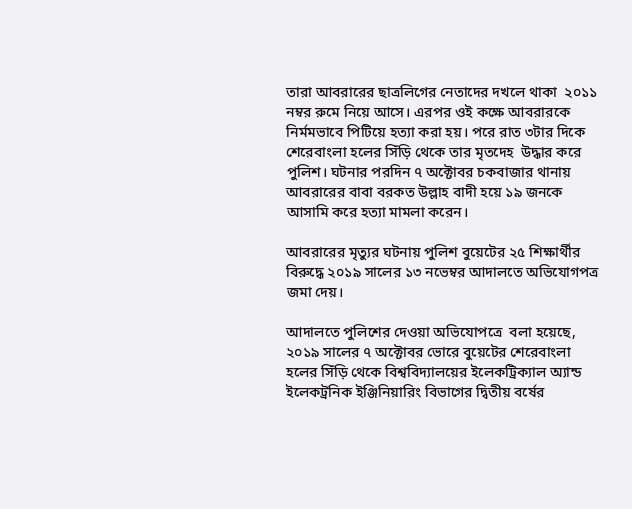তারা আবরারের ছাত্রলিগের নেতাদের দখলে থাকা  ২০১১ নম্বর রুমে নিয়ে আসে। এরপর ওই কক্ষে আবরারকে নির্মমভাবে পিটিয়ে হত্যা করা হয়। পরে রাত ৩টার দিকে শেরেবাংলা হলের সিঁড়ি থেকে তার মৃতদেহ  উদ্ধার করে পুলিশ। ঘটনার পরদিন ৭ অক্টোবর চকবাজার থানায় আবরারের বাবা বরকত উল্লাহ বাদী হয়ে ১৯ জনকে আসামি করে হত্যা মামলা করেন।

আবরারের মৃত্যুর ঘটনায় পুলিশ বুয়েটের ২৫ শিক্ষার্থীর বিরুদ্ধে ২০১৯ সালের ১৩ নভেম্বর আদালতে অভিযোগপত্র জমা দেয়।

আদালতে পুলিশের দেওয়া অভিযোপত্রে  বলা হয়েছে, ২০১৯ সালের ৭ অক্টোবর ভোরে বুয়েটের শেরেবাংলা হলের সিঁড়ি থেকে বিশ্ববিদ্যালয়ের ইলেকট্রিক্যাল অ্যান্ড ইলেকট্রনিক ইঞ্জিনিয়ারিং বিভাগের দ্বিতীয় বর্ষের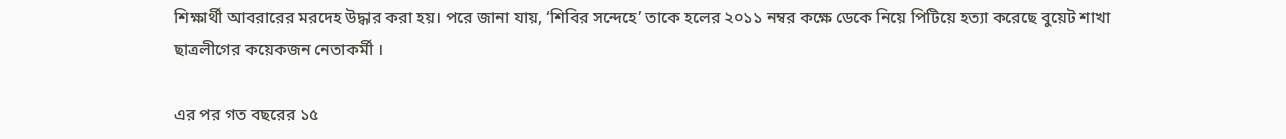শিক্ষার্থী আবরারের মরদেহ উদ্ধার করা হয়। পরে জানা যায়, ‘শিবির সন্দেহে’ তাকে হলের ২০১১ নম্বর কক্ষে ডেকে নিয়ে পিটিয়ে হত্যা করেছে বুয়েট শাখা ছাত্রলীগের কয়েকজন নেতাকর্মী ।

এর পর গত বছরের ১৫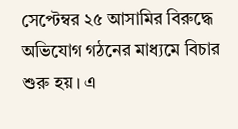সেপ্টেম্বর ২৫ আসামির বিরুদ্ধে অভিযোগ গঠনের মাধ্যমে বিচার শুরু হয়। এ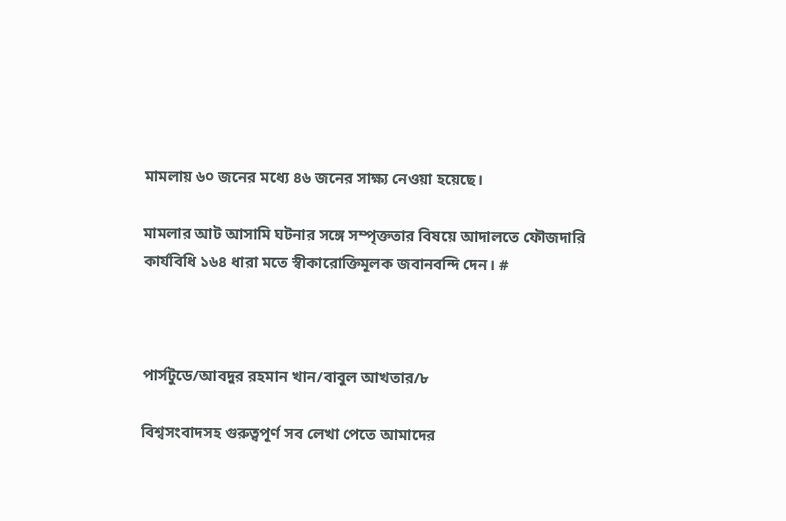মামলায় ৬০ জনের মধ্যে ৪৬ জনের সাক্ষ্য নেওয়া হয়েছে।

মামলার আট আসামি ঘটনার সঙ্গে সম্পৃক্ততার বিষয়ে আদালতে ফৌজদারি কার্যবিধি ১৬৪ ধারা মতে স্বীকারোক্তিমূলক জবানবন্দি দেন। #



পার্সটুডে/আবদুর রহমান খান/বাবুল আখতার/৮

বিশ্বসংবাদসহ গুরুত্বপূর্ণ সব লেখা পেতে আমাদের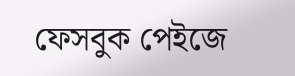ফেসবুক পেইজে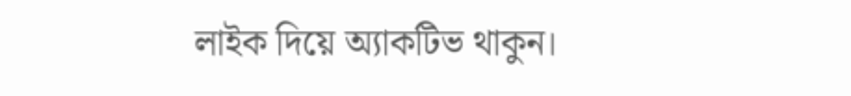লাইক দিয়ে অ্যাকটিভ থাকুন।